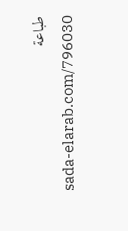طباعة
sada-elarab.com/796030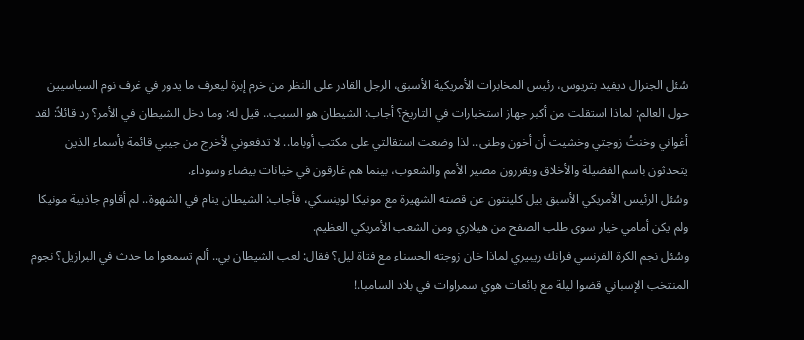سُئل الجنرال ديفيد بتريوس، رئيس المخابرات الأمريكية الأسبق، الرجل القادر على النظر من خرم إبرة ليعرف ما يدور في غرف نوم السياسيين حول العالم: لماذا استقلت من أكبر جهاز استخبارات في التاريخ؟ أجاب: الشيطان هو السبب.. قيل له: وما دخل الشيطان في الأمر؟ رد قائلاً: لقد أغواني وخنتُ زوجتي وخشيت أن أخون وطنى.. لذا وضعت استقالتي على مكتب أوباما.. لا تدفعوني لأخرج من جيبي قائمة بأسماء الذين يتحدثون باسم الفضيلة والأخلاق ويقررون مصير الأمم والشعوب، بينما هم غارقون في خيانات بيضاء وسوداء.
وسُئل الرئيس الأمريكي الأسبق بيل كلينتون عن قصته الشهيرة مع مونيكا لوينسكي، فأجاب: الشيطان ينام في الشهوة.. لم أقاوم جاذبية مونيكا ولم يكن أمامي خيار سوى طلب الصفح من هيلاري ومن الشعب الأمريكي العظيم.
وسُئل نجم الكرة الفرنسي فرانك ريبيري لماذا خان زوجته الحسناء مع فتاة ليل؟ فقال: لعب الشيطان بي.. ألم تسمعوا ما حدث في البرازيل؟ نجوم المنتخب الإسباني قضوا ليلة مع بائعات هوي سمراوات في بلاد السامبا.!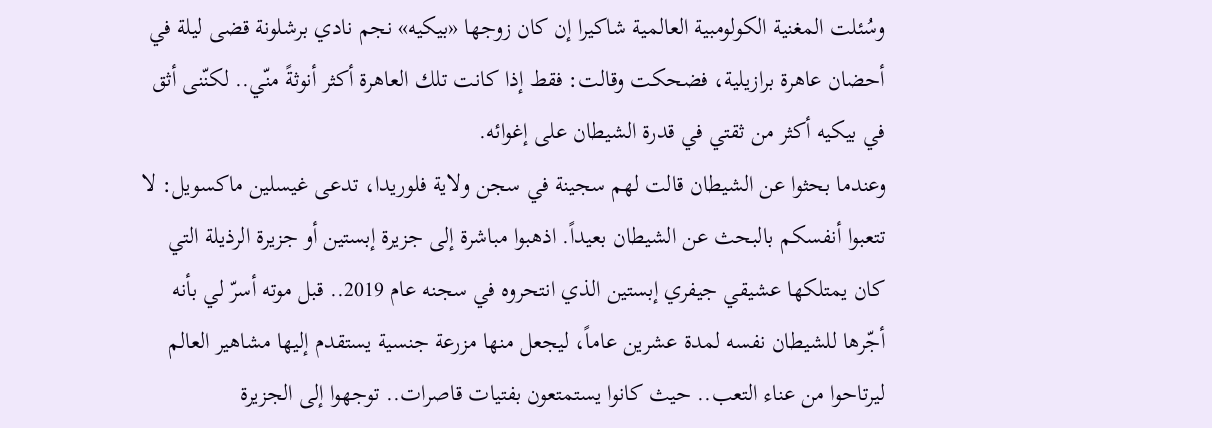وسُئلت المغنية الكولومبية العالمية شاكيرا إن كان زوجها «بيكيه» نجم نادي برشلونة قضى ليلة في أحضان عاهرة برازيلية، فضحكت وقالت: فقط إذا كانت تلك العاهرة أكثر أنوثةً منّي.. لكنّنى أثق في بيكيه أكثر من ثقتي في قدرة الشيطان على إغوائه.
وعندما بحثوا عن الشيطان قالت لهم سجينة في سجن ولاية فلوريدا، تدعى غيسلين ماكسويل: لا تتعبوا أنفسكم بالبحث عن الشيطان بعيداً. اذهبوا مباشرة إلى جزيرة إبستين أو جزيرة الرذيلة التي كان يمتلكها عشيقي جيفري إبستين الذي انتحروه في سجنه عام 2019.. قبل موته أسرّ لي بأنه أجّرها للشيطان نفسه لمدة عشرين عاماً، ليجعل منها مزرعة جنسية يستقدم إليها مشاهير العالم ليرتاحوا من عناء التعب.. حيث كانوا يستمتعون بفتيات قاصرات.. توجهوا إلى الجزيرة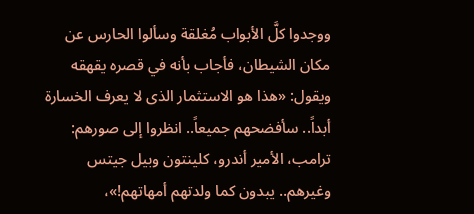ووجدوا كلَّ الأبواب مُغلقة وسألوا الحارس عن مكان الشيطان، فأجاب بأنه في قصره يقهقه ويقول: «هذا هو الاستثمار الذى لا يعرف الخسارة أبداً.. سأفضحهم جميعاً.. انظروا إلى صورهم: ترامب، الأمير أندرو، كلينتون وبيل جيتس وغيرهم.. يبدون كما ولدتهم أمهاتهم!»،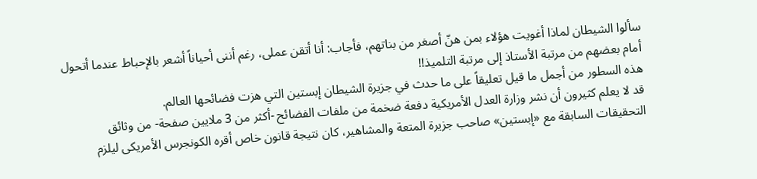سألوا الشيطان لماذا أغويت هؤلاء بمن هنّ أصغر من بناتهم، فأجاب: أنا أتقن عملى، رغم أننى أحياناً أشعر بالإحباط عندما أتحول أمام بعضهم من مرتبة الأستاذ إلى مرتبة التلميذ!!
هذه السطور من أجمل ما قيل تعليقاً على ما حدث في جزيرة الشيطان إبستين التي هزت فضائحها العالم.
قد لا يعلم كثيرون أن نشر وزارة العدل الأمريكية دفعة ضخمة من ملفات الفضائح -أكثر من 3 ملايين صفحة- من وثائق التحقيقات السابقة مع «إبستين» صاحب جزيرة المتعة والمشاهير، كان نتيجة قانون خاص أقره الكونجرس الأمريكى ليلزم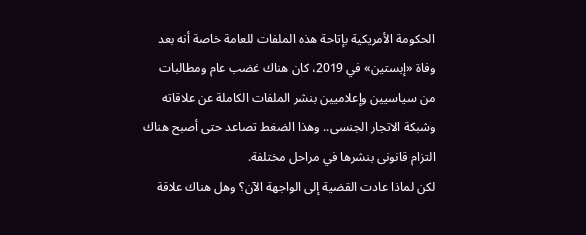الحكومة الأمريكية بإتاحة هذه الملفات للعامة خاصة أنه بعد وفاة «إبستين» في 2019، كان هناك غضب عام ومطالبات من سياسيين وإعلاميين بنشر الملفات الكاملة عن علاقاته وشبكة الاتجار الجنسى.. وهذا الضغط تصاعد حتى أصبح هناك التزام قانونى بنشرها في مراحل مختلفة.
لكن لماذا عادت القضية إلى الواجهة الآن؟ وهل هناك علاقة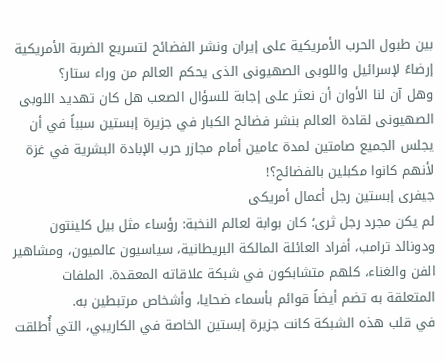بين طبول الحرب الأمريكية على إيران ونشر الفضائح لتسريع الضربة الأمريكية إرضاءً لإسرائيل واللوبى الصهيونى الذى يحكم العالم من وراء ستار؟
وهل آن لنا الأوان أن نعثر على إجابة للسؤال الصعب هل كان تهديد اللوبى الصهيونى لقادة العالم بنشر فضائح الكبار في جزيرة إبستين سبباً في أن يجلس الجميع صامتين لمدة عامين أمام مجازر حرب الإبادة البشرية في غزة لأنهم كانوا مكبلين بالفضائح؟!
جيفرى إبستين رجل أعمال أمريكى
لم يكن مجرد رجل ثرى؛ كان بوابة لعالم النخبة: رؤساء مثل بيل كلينتون ودونالد ترامب، أفراد العائلة المالكة البريطانية، سياسيون عالميون، ومشاهير الفن والغناء، كلهم متشابكون في شبكة علاقاته المعقدة. الملفات المتعلقة به تضم أيضاً قوائم بأسماء ضحايا، وأشخاص مرتبطين به.
في قلب هذه الشبكة كانت جزيرة إبستين الخاصة في الكاريبي، التي أُطلقت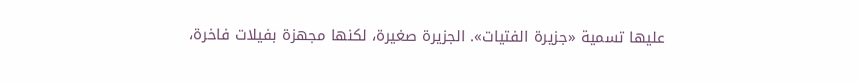عليها تسمية «جزيرة الفتيات». الجزيرة صغيرة، لكنها مجهزة بفيلات فاخرة،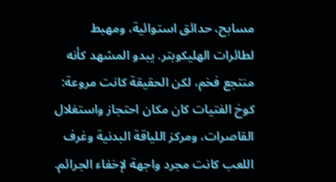مسابح، حدائق استوائية، ومهبط لطائرات الهليكوبتر. يبدو المشهد كأنه منتجع فخم، لكن الحقيقة كانت مروعة: كوخ الفتيات كان مكان احتجاز واستغلال القاصرات، ومركز اللياقة البدنية وغرف اللعب كانت مجرد واجهة لإخفاء الجرائم.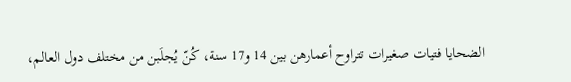الضحايا فتيات صغيرات تتراوح أعمارهن بين 14 و17 سنة، كُنّ يُجلَبن من مختلف دول العالم،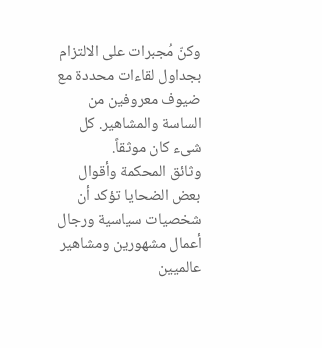وكنّ مُجبرات على الالتزام بجداول لقاءات محددة مع ضيوف معروفين من الساسة والمشاهير. كل شىء كان موثقاً.
وثائق المحكمة وأقوال بعض الضحايا تؤكد أن شخصيات سياسية ورجال أعمال مشهورين ومشاهير عالميين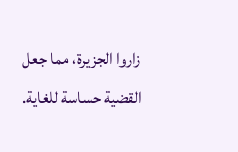زاروا الجزيرة، مما جعل القضية حساسة للغاية.